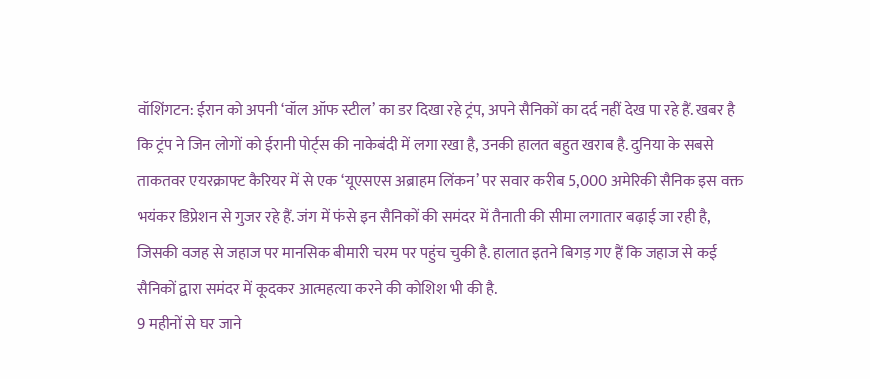वॉशिंगटन: ईरान को अपनी ‘वॉल ऑफ स्टील’ का डर दिखा रहे ट्रंप, अपने सैनिकों का दर्द नहीं देख पा रहे हैं. खबर है कि ट्रंप ने जिन लोगों को ईरानी पोर्ट्स की नाकेबंदी में लगा रखा है, उनकी हालत बहुत खराब है. दुनिया के सबसे ताकतवर एयरक्राफ्ट कैरियर में से एक ‘यूएसएस अब्राहम लिंकन’ पर सवार करीब 5,000 अमेरिकी सैनिक इस वक्त भयंकर डिप्रेशन से गुजर रहे हैं. जंग में फंसे इन सैनिकों की समंदर में तैनाती की सीमा लगातार बढ़ाई जा रही है, जिसकी वजह से जहाज पर मानसिक बीमारी चरम पर पहुंच चुकी है. हालात इतने बिगड़ गए हैं कि जहाज से कई सैनिकों द्वारा समंदर में कूदकर आत्महत्या करने की कोशिश भी की है.
9 महीनों से घर जाने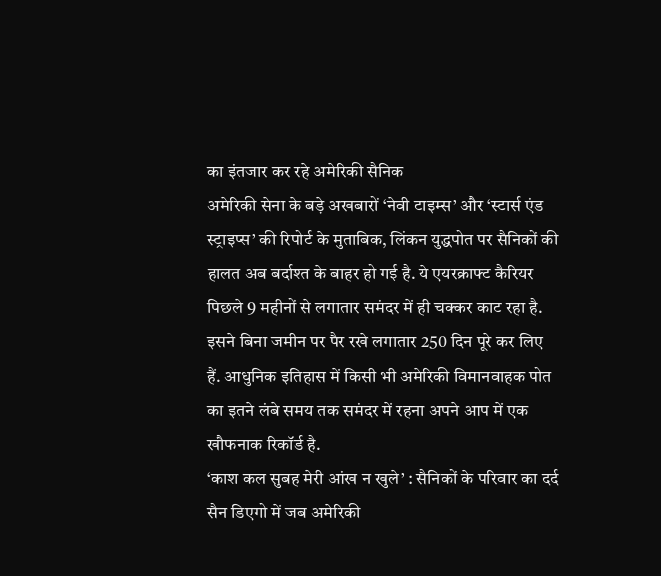का इंतजार कर रहे अमेरिकी सैनिक
अमेरिकी सेना के बड़े अखबारों ‘नेवी टाइम्स’ और ‘स्टार्स एंड स्ट्राइप्स’ की रिपोर्ट के मुताबिक, लिंकन युद्धपोत पर सैनिकों की हालत अब बर्दाश्त के बाहर हो गई है. ये एयरक्राफ्ट कैरियर पिछले 9 महीनों से लगातार समंदर में ही चक्कर काट रहा है. इसने बिना जमीन पर पैर रखे लगातार 250 दिन पूरे कर लिए हैं. आधुनिक इतिहास में किसी भी अमेरिकी विमानवाहक पोत का इतने लंबे समय तक समंदर में रहना अपने आप में एक खौफनाक रिकॉर्ड है.
‘काश कल सुबह मेरी आंख न खुले’ : सैनिकों के परिवार का दर्द
सैन डिएगो में जब अमेरिकी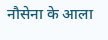नौसेना के आला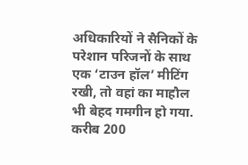अधिकारियों ने सैनिकों के परेशान परिजनों के साथ एक ‘टाउन हॉल’ मीटिंग रखी, तो वहां का माहौल भी बेहद गमगीन हो गया. करीब 200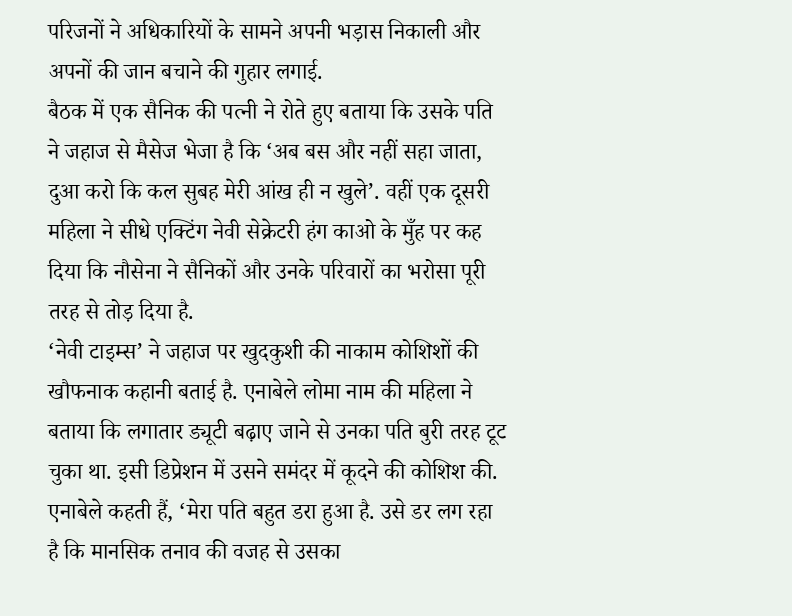परिजनों ने अधिकारियों के सामने अपनी भड़ास निकाली और अपनों की जान बचाने की गुहार लगाई.
बैठक में एक सैनिक की पत्नी ने रोते हुए बताया कि उसके पति ने जहाज से मैसेज भेजा है कि ‘अब बस और नहीं सहा जाता, दुआ करो कि कल सुबह मेरी आंख ही न खुले’. वहीं एक दूसरी महिला ने सीधे एक्टिंग नेवी सेक्रेटरी हंग काओ के मुँह पर कह दिया कि नौसेना ने सैनिकों और उनके परिवारों का भरोसा पूरी तरह से तोड़ दिया है.
‘नेवी टाइम्स’ ने जहाज पर खुदकुशी की नाकाम कोशिशों की खौफनाक कहानी बताई है. एनाबेले लोमा नाम की महिला ने बताया कि लगातार ड्यूटी बढ़ाए जाने से उनका पति बुरी तरह टूट चुका था. इसी डिप्रेशन में उसने समंदर में कूदने की कोशिश की. एनाबेले कहती हैं, ‘मेरा पति बहुत डरा हुआ है. उसे डर लग रहा है कि मानसिक तनाव की वजह से उसका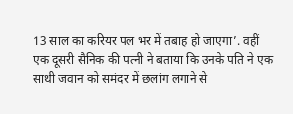13 साल का करियर पल भर में तबाह हो जाएगा’. वहीं एक दूसरी सैनिक की पत्नी ने बताया कि उनके पति ने एक साथी जवान को समंदर में छलांग लगाने से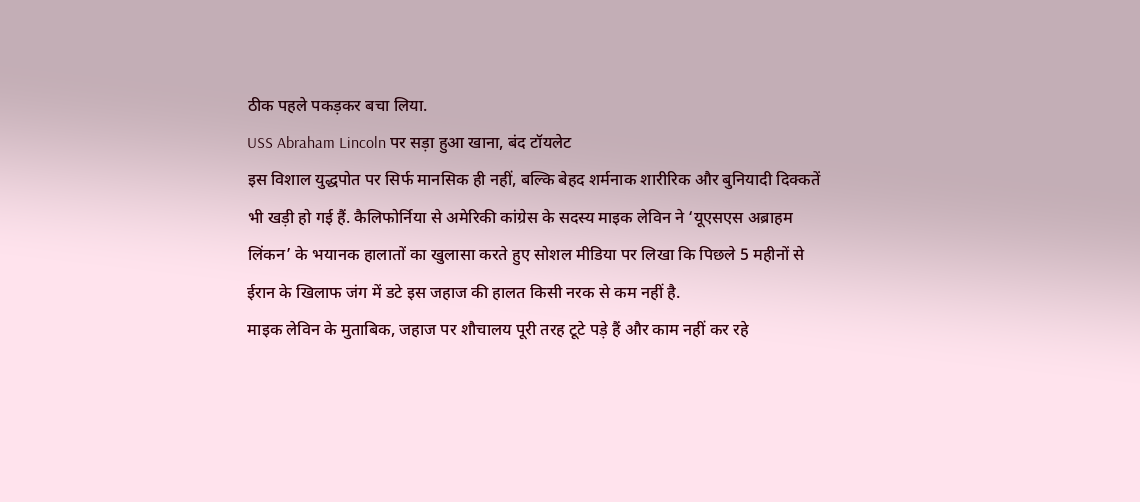ठीक पहले पकड़कर बचा लिया.
USS Abraham Lincoln पर सड़ा हुआ खाना, बंद टॉयलेट
इस विशाल युद्धपोत पर सिर्फ मानसिक ही नहीं, बल्कि बेहद शर्मनाक शारीरिक और बुनियादी दिक्कतें भी खड़ी हो गई हैं. कैलिफोर्निया से अमेरिकी कांग्रेस के सदस्य माइक लेविन ने ‘यूएसएस अब्राहम लिंकन’ के भयानक हालातों का खुलासा करते हुए सोशल मीडिया पर लिखा कि पिछले 5 महीनों से ईरान के खिलाफ जंग में डटे इस जहाज की हालत किसी नरक से कम नहीं है.
माइक लेविन के मुताबिक, जहाज पर शौचालय पूरी तरह टूटे पड़े हैं और काम नहीं कर रहे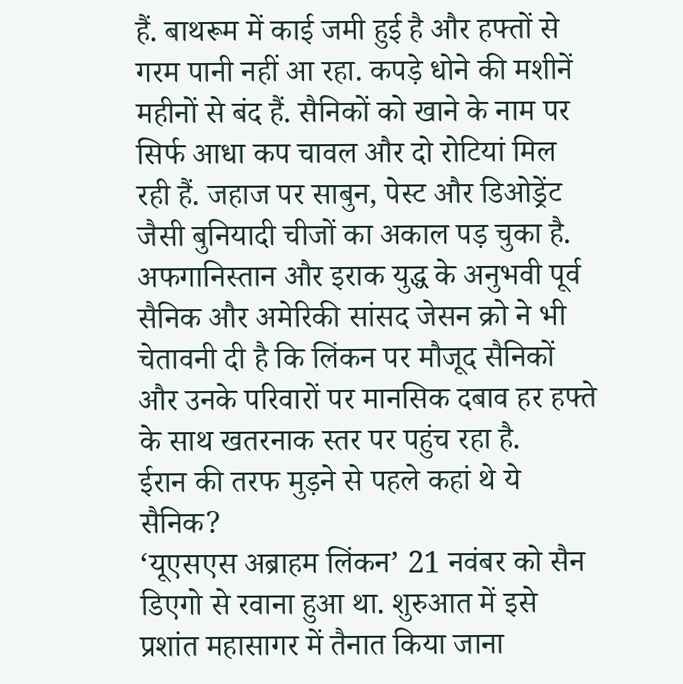हैं. बाथरूम में काई जमी हुई है और हफ्तों से गरम पानी नहीं आ रहा. कपड़े धोने की मशीनें महीनों से बंद हैं. सैनिकों को खाने के नाम पर सिर्फ आधा कप चावल और दो रोटियां मिल रही हैं. जहाज पर साबुन, पेस्ट और डिओड्रेंट जैसी बुनियादी चीजों का अकाल पड़ चुका है.
अफगानिस्तान और इराक युद्ध के अनुभवी पूर्व सैनिक और अमेरिकी सांसद जेसन क्रो ने भी चेतावनी दी है कि लिंकन पर मौजूद सैनिकों और उनके परिवारों पर मानसिक दबाव हर हफ्ते के साथ खतरनाक स्तर पर पहुंच रहा है.
ईरान की तरफ मुड़ने से पहले कहां थे ये सैनिक?
‘यूएसएस अब्राहम लिंकन’ 21 नवंबर को सैन डिएगो से रवाना हुआ था. शुरुआत में इसे प्रशांत महासागर में तैनात किया जाना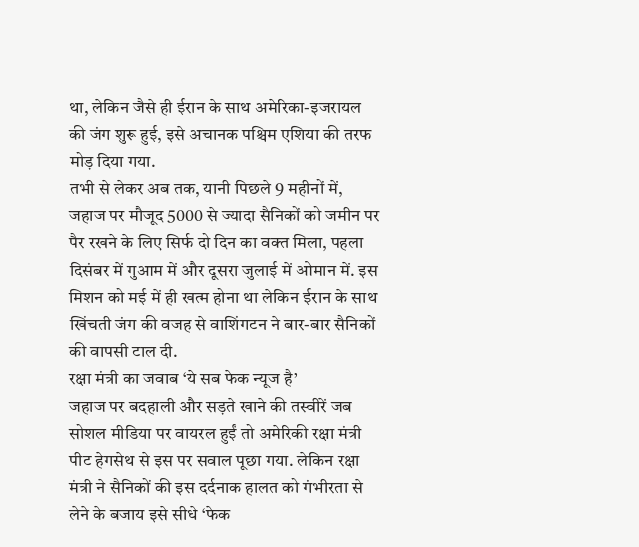था, लेकिन जैसे ही ईरान के साथ अमेरिका-इजरायल की जंग शुरू हुई, इसे अचानक पश्चिम एशिया की तरफ मोड़ दिया गया.
तभी से लेकर अब तक, यानी पिछले 9 महीनों में, जहाज पर मौजूद 5000 से ज्यादा सैनिकों को जमीन पर पैर रखने के लिए सिर्फ दो दिन का वक्त मिला, पहला दिसंबर में गुआम में और दूसरा जुलाई में ओमान में. इस मिशन को मई में ही खत्म होना था लेकिन ईरान के साथ खिंचती जंग की वजह से वाशिंगटन ने बार-बार सैनिकों की वापसी टाल दी.
रक्षा मंत्री का जवाब ‘ये सब फेक न्यूज है’
जहाज पर बदहाली और सड़ते खाने की तस्वीरें जब सोशल मीडिया पर वायरल हुईं तो अमेरिकी रक्षा मंत्री पीट हेगसेथ से इस पर सवाल पूछा गया. लेकिन रक्षा मंत्री ने सैनिकों की इस दर्दनाक हालत को गंभीरता से लेने के बजाय इसे सीधे ‘फेक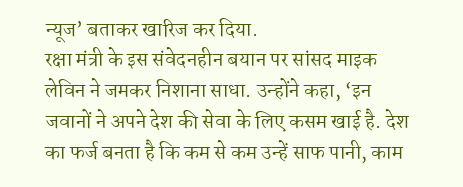न्यूज’ बताकर खारिज कर दिया.
रक्षा मंत्री के इस संवेदनहीन बयान पर सांसद माइक लेविन ने जमकर निशाना साधा. उन्होंने कहा, ‘इन जवानों ने अपने देश की सेवा के लिए कसम खाई है. देश का फर्ज बनता है कि कम से कम उन्हें साफ पानी, काम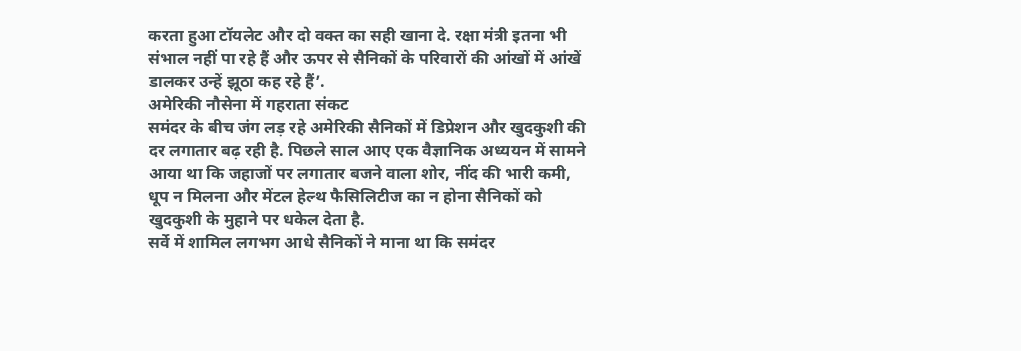करता हुआ टॉयलेट और दो वक्त का सही खाना दे. रक्षा मंत्री इतना भी संभाल नहीं पा रहे हैं और ऊपर से सैनिकों के परिवारों की आंखों में आंखें डालकर उन्हें झूठा कह रहे हैं’.
अमेरिकी नौसेना में गहराता संकट
समंदर के बीच जंग लड़ रहे अमेरिकी सैनिकों में डिप्रेशन और खुदकुशी की दर लगातार बढ़ रही है. पिछले साल आए एक वैज्ञानिक अध्ययन में सामने आया था कि जहाजों पर लगातार बजने वाला शोर, नींद की भारी कमी, धूप न मिलना और मेंटल हेल्थ फैसिलिटीज का न होना सैनिकों को खुदकुशी के मुहाने पर धकेल देता है.
सर्वे में शामिल लगभग आधे सैनिकों ने माना था कि समंदर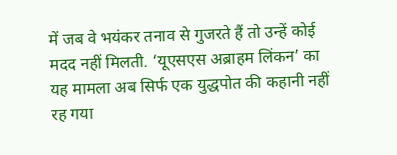में जब वे भयंकर तनाव से गुजरते हैं तो उन्हें कोई मदद नहीं मिलती. ‘यूएसएस अब्राहम लिंकन’ का यह मामला अब सिर्फ एक युद्धपोत की कहानी नहीं रह गया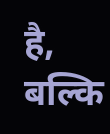है, बल्कि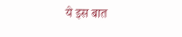ये इस बात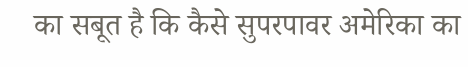का सबूत है कि कैसे सुपरपावर अमेरिका का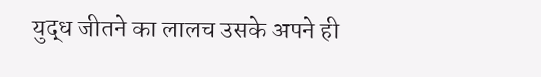युद्ध जीतने का लालच उसके अपने ही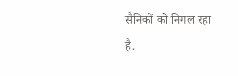सैनिकों को निगल रहा है.